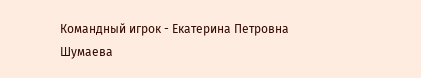Командный игрок - Екатерина Петровна Шумаева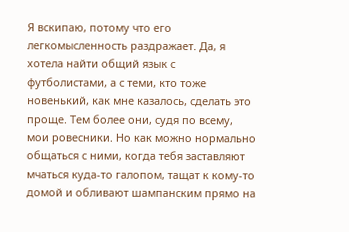Я вскипаю, потому что его легкомысленность раздражает. Да, я хотела найти общий язык с футболистами, а с теми, кто тоже новенький, как мне казалось, сделать это проще. Тем более они, судя по всему, мои ровесники. Но как можно нормально общаться с ними, когда тебя заставляют мчаться куда-то галопом, тащат к кому-то домой и обливают шампанским прямо на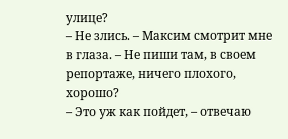улице?
– Не злись. – Максим смотрит мне в глаза. – Не пиши там, в своем репортаже, ничего плохого, хорошо?
– Это уж как пойдет, – отвечаю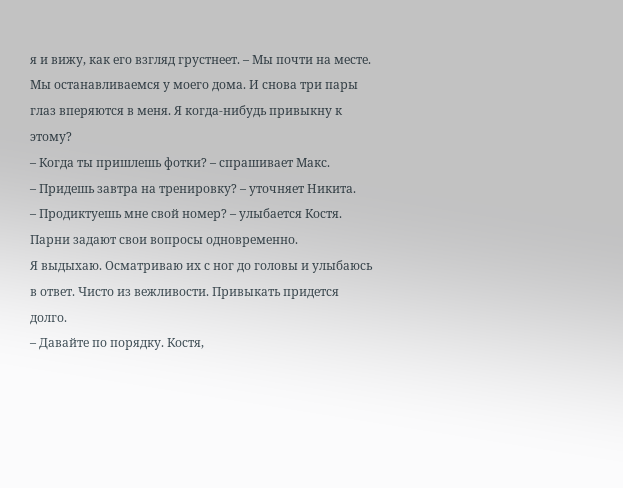я и вижу, как его взгляд грустнеет. – Мы почти на месте.
Мы останавливаемся у моего дома. И снова три пары глаз вперяются в меня. Я когда-нибудь привыкну к этому?
– Когда ты пришлешь фотки? – спрашивает Макс.
– Придешь завтра на тренировку? – уточняет Никита.
– Продиктуешь мне свой номер? – улыбается Костя.
Парни задают свои вопросы одновременно.
Я выдыхаю. Осматриваю их с ног до головы и улыбаюсь в ответ. Чисто из вежливости. Привыкать придется долго.
– Давайте по порядку. Костя,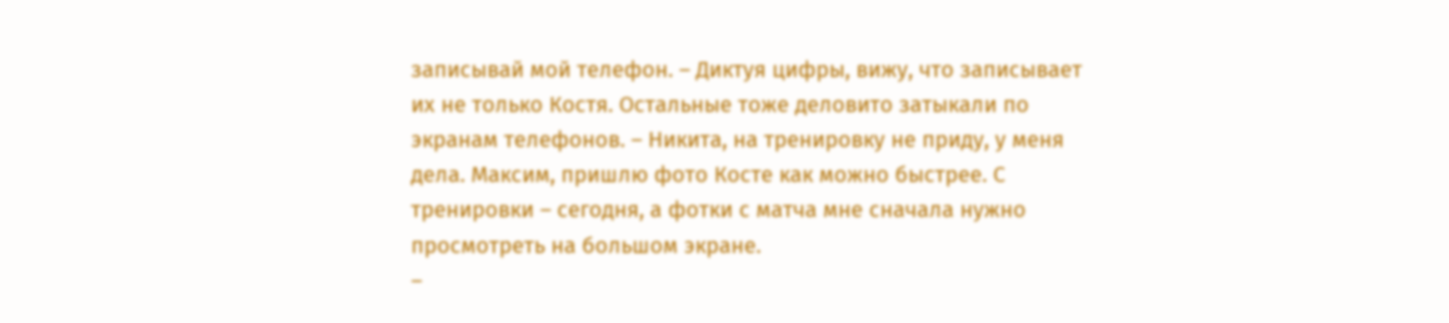записывай мой телефон. – Диктуя цифры, вижу, что записывает их не только Костя. Остальные тоже деловито затыкали по экранам телефонов. – Никита, на тренировку не приду, у меня дела. Максим, пришлю фото Косте как можно быстрее. С тренировки – сегодня, а фотки с матча мне сначала нужно просмотреть на большом экране.
–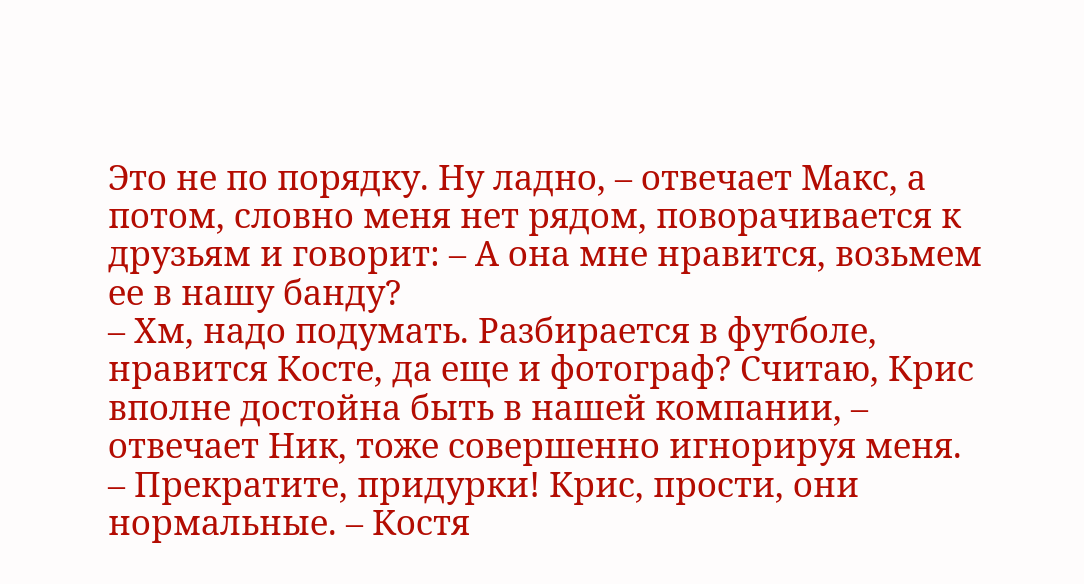Это не по порядку. Ну ладно, – отвечает Макс, а потом, словно меня нет рядом, поворачивается к друзьям и говорит: – А она мне нравится, возьмем ее в нашу банду?
– Хм, надо подумать. Разбирается в футболе, нравится Косте, да еще и фотограф? Считаю, Крис вполне достойна быть в нашей компании, – отвечает Ник, тоже совершенно игнорируя меня.
– Прекратите, придурки! Крис, прости, они нормальные. – Костя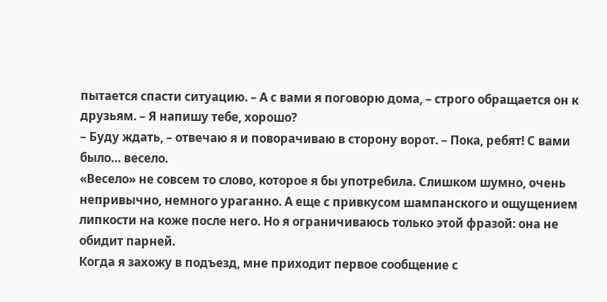пытается спасти ситуацию. – А с вами я поговорю дома, – строго обращается он к друзьям. – Я напишу тебе, хорошо?
– Буду ждать, – отвечаю я и поворачиваю в сторону ворот. – Пока, ребят! С вами было… весело.
«Весело» не совсем то слово, которое я бы употребила. Слишком шумно, очень непривычно, немного ураганно. А еще с привкусом шампанского и ощущением липкости на коже после него. Но я ограничиваюсь только этой фразой: она не обидит парней.
Когда я захожу в подъезд, мне приходит первое сообщение с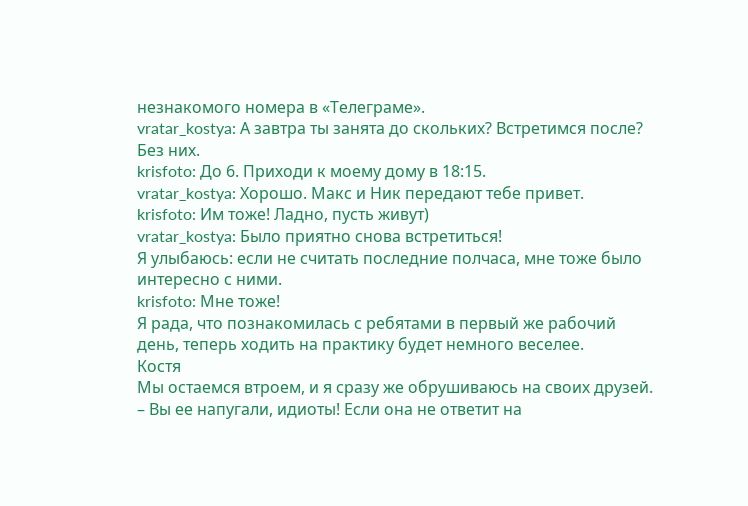незнакомого номера в «Телеграме».
vratar_kostya: А завтра ты занята до скольких? Встретимся после? Без них.
krisfoto: До 6. Приходи к моему дому в 18:15.
vratar_kostya: Хорошо. Макс и Ник передают тебе привет.
krisfoto: Им тоже! Ладно, пусть живут)
vratar_kostya: Было приятно снова встретиться!
Я улыбаюсь: если не считать последние полчаса, мне тоже было интересно с ними.
krisfoto: Мне тоже!
Я рада, что познакомилась с ребятами в первый же рабочий день, теперь ходить на практику будет немного веселее.
Костя
Мы остаемся втроем, и я сразу же обрушиваюсь на своих друзей.
– Вы ее напугали, идиоты! Если она не ответит на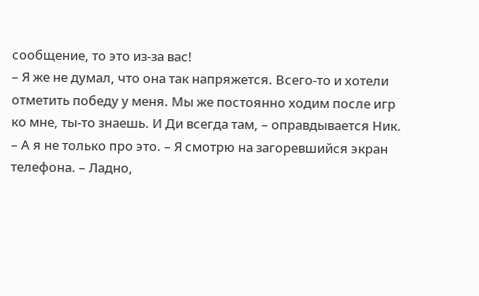сообщение, то это из-за вас!
– Я же не думал, что она так напряжется. Всего-то и хотели отметить победу у меня. Мы же постоянно ходим после игр ко мне, ты-то знаешь. И Ди всегда там, – оправдывается Ник.
– А я не только про это. – Я смотрю на загоревшийся экран телефона. – Ладно,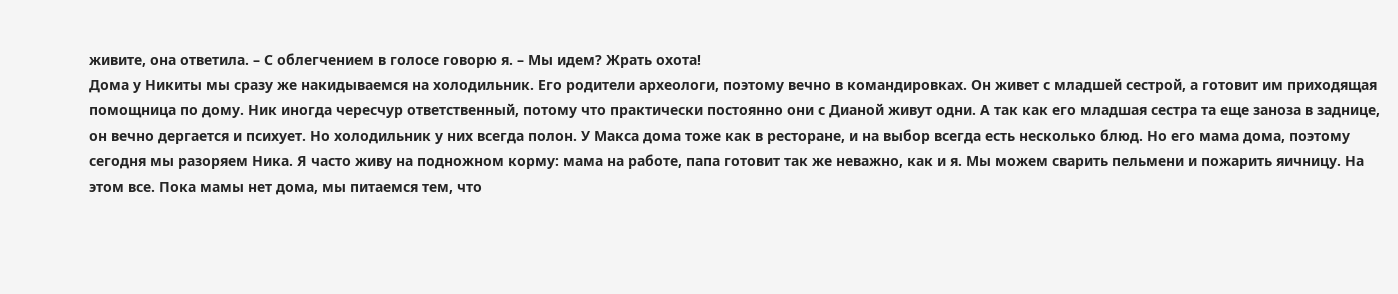живите, она ответила. – С облегчением в голосе говорю я. – Мы идем? Жрать охота!
Дома у Никиты мы сразу же накидываемся на холодильник. Его родители археологи, поэтому вечно в командировках. Он живет с младшей сестрой, а готовит им приходящая помощница по дому. Ник иногда чересчур ответственный, потому что практически постоянно они с Дианой живут одни. А так как его младшая сестра та еще заноза в заднице, он вечно дергается и психует. Но холодильник у них всегда полон. У Макса дома тоже как в ресторане, и на выбор всегда есть несколько блюд. Но его мама дома, поэтому сегодня мы разоряем Ника. Я часто живу на подножном корму: мама на работе, папа готовит так же неважно, как и я. Мы можем сварить пельмени и пожарить яичницу. На этом все. Пока мамы нет дома, мы питаемся тем, что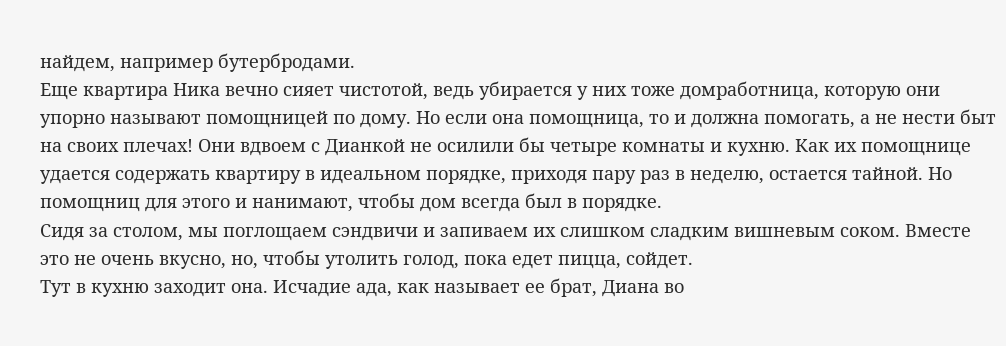найдем, например бутербродами.
Еще квартира Ника вечно сияет чистотой, ведь убирается у них тоже домработница, которую они упорно называют помощницей по дому. Но если она помощница, то и должна помогать, а не нести быт на своих плечах! Они вдвоем с Дианкой не осилили бы четыре комнаты и кухню. Как их помощнице удается содержать квартиру в идеальном порядке, приходя пару раз в неделю, остается тайной. Но помощниц для этого и нанимают, чтобы дом всегда был в порядке.
Сидя за столом, мы поглощаем сэндвичи и запиваем их слишком сладким вишневым соком. Вместе это не очень вкусно, но, чтобы утолить голод, пока едет пицца, сойдет.
Тут в кухню заходит она. Исчадие ада, как называет ее брат, Диана во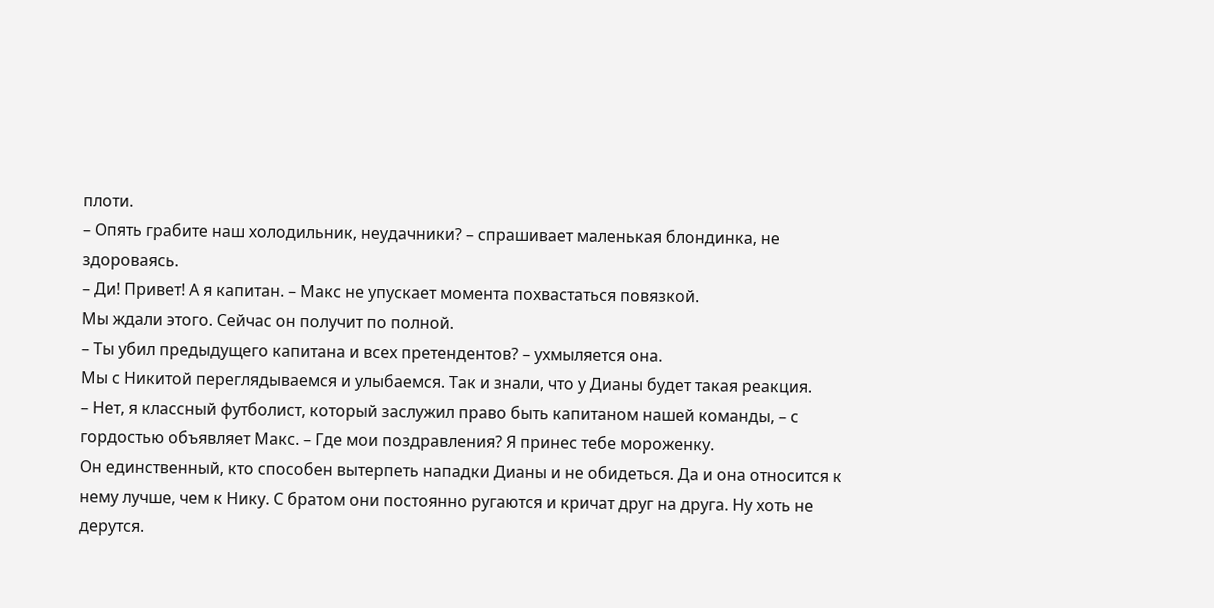плоти.
– Опять грабите наш холодильник, неудачники? – спрашивает маленькая блондинка, не здороваясь.
– Ди! Привет! А я капитан. – Макс не упускает момента похвастаться повязкой.
Мы ждали этого. Сейчас он получит по полной.
– Ты убил предыдущего капитана и всех претендентов? – ухмыляется она.
Мы с Никитой переглядываемся и улыбаемся. Так и знали, что у Дианы будет такая реакция.
– Нет, я классный футболист, который заслужил право быть капитаном нашей команды, – с гордостью объявляет Макс. – Где мои поздравления? Я принес тебе мороженку.
Он единственный, кто способен вытерпеть нападки Дианы и не обидеться. Да и она относится к нему лучше, чем к Нику. С братом они постоянно ругаются и кричат друг на друга. Ну хоть не дерутся.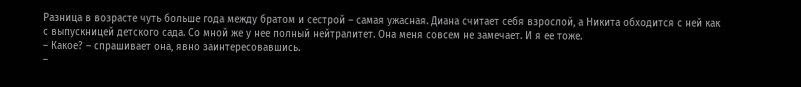Разница в возрасте чуть больше года между братом и сестрой – самая ужасная. Диана считает себя взрослой, а Никита обходится с ней как с выпускницей детского сада. Со мной же у нее полный нейтралитет. Она меня совсем не замечает. И я ее тоже.
– Какое? – спрашивает она, явно заинтересовавшись.
–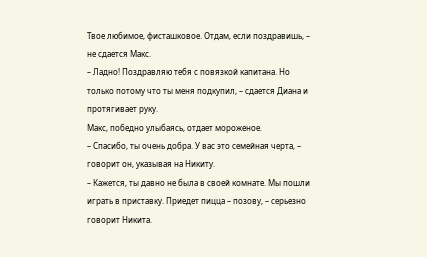Твое любимое, фисташковое. Отдам, если поздравишь, – не сдается Макс.
– Ладно! Поздравляю тебя с повязкой капитана. Но только потому что ты меня подкупил, – сдается Диана и протягивает руку.
Макс, победно улыбаясь, отдает мороженое.
– Спасибо, ты очень добра. У вас это семейная черта, – говорит он, указывая на Никиту.
– Кажется, ты давно не была в своей комнате. Мы пошли играть в приставку. Приедет пицца – позову, – серьезно говорит Никита.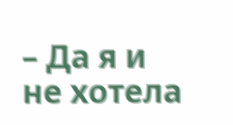– Да я и не хотела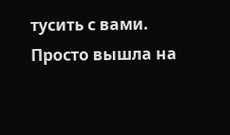тусить с вами. Просто вышла на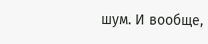шум. И вообще,